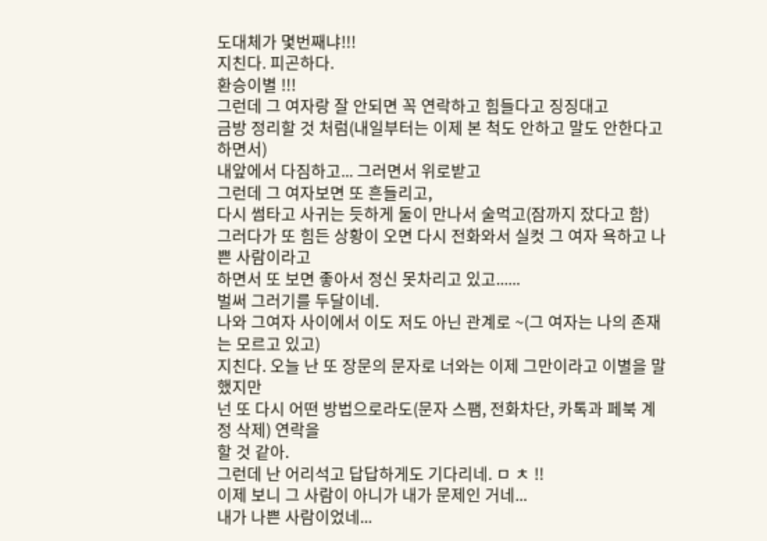도대체가 몇번째냐!!!
지친다. 피곤하다.
환승이별 !!!
그런데 그 여자랑 잘 안되면 꼭 연락하고 힘들다고 징징대고
금방 정리할 것 처럼(내일부터는 이제 본 척도 안하고 말도 안한다고 하면서)
내앞에서 다짐하고... 그러면서 위로받고
그런데 그 여자보면 또 흔들리고,
다시 썸타고 사귀는 듯하게 둘이 만나서 술먹고(잠까지 잤다고 함)
그러다가 또 힘든 상황이 오면 다시 전화와서 실컷 그 여자 욕하고 나쁜 사람이라고
하면서 또 보면 좋아서 정신 못차리고 있고......
벌써 그러기를 두달이네.
나와 그여자 사이에서 이도 저도 아닌 관계로 ~(그 여자는 나의 존재는 모르고 있고)
지친다. 오늘 난 또 장문의 문자로 너와는 이제 그만이라고 이별을 말했지만
넌 또 다시 어떤 방법으로라도(문자 스팸, 전화차단, 카톡과 페북 계정 삭제) 연락을
할 것 같아.
그런데 난 어리석고 답답하게도 기다리네. ㅁ ㅊ !!
이제 보니 그 사람이 아니가 내가 문제인 거네...
내가 나쁜 사람이었네...